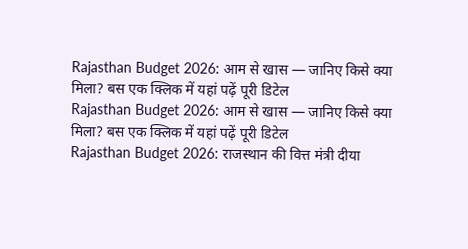Rajasthan Budget 2026: आम से खास — जानिए किसे क्या मिला? बस एक क्लिक में यहां पढ़ें पूरी डिटेल
Rajasthan Budget 2026: आम से खास — जानिए किसे क्या मिला? बस एक क्लिक में यहां पढ़ें पूरी डिटेल
Rajasthan Budget 2026: राजस्थान की वित्त मंत्री दीया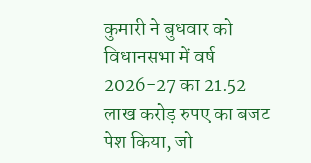कुमारी ने बुधवार को विधानसभा में वर्ष 2026-27 का 21.52 लाख करोड़ रुपए का बजट पेश किया, जो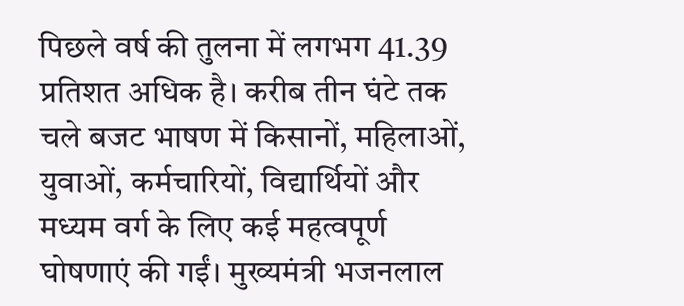पिछले वर्ष की तुलना में लगभग 41.39 प्रतिशत अधिक है। करीब तीन घंटे तक चले बजट भाषण में किसानों, महिलाओं, युवाओं, कर्मचारियों, विद्यार्थियों और मध्यम वर्ग के लिए कई महत्वपूर्ण घोषणाएं की गईं। मुख्यमंत्री भजनलाल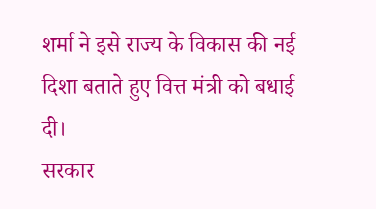शर्मा ने इसे राज्य के विकास की नई दिशा बताते हुए वित्त मंत्री को बधाई दी।
सरकार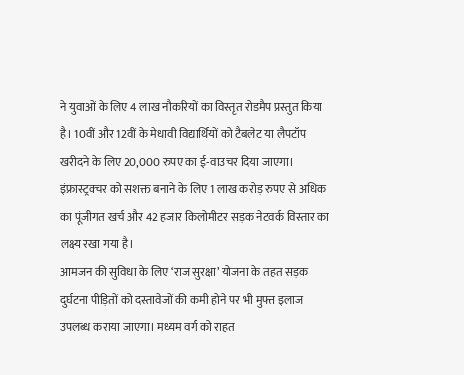ने युवाओं के लिए 4 लाख नौकरियों का विस्तृत रोडमैप प्रस्तुत किया है। 10वीं और 12वीं के मेधावी विद्यार्थियों को टैबलेट या लैपटॉप खरीदने के लिए 20,000 रुपए का ई-वाउचर दिया जाएगा। इंफ्रास्ट्रक्चर को सशक्त बनाने के लिए 1 लाख करोड़ रुपए से अधिक का पूंजीगत खर्च और 42 हजार किलोमीटर सड़क नेटवर्क विस्तार का लक्ष्य रखा गया है।
आमजन की सुविधा के लिए ‘राज सुरक्षा’ योजना के तहत सड़क दुर्घटना पीड़ितों को दस्तावेजों की कमी होने पर भी मुफ्त इलाज उपलब्ध कराया जाएगा। मध्यम वर्ग को राहत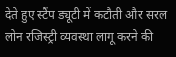देते हुए स्टैंप ड्यूटी में कटौती और सरल लोन रजिस्ट्री व्यवस्था लागू करने की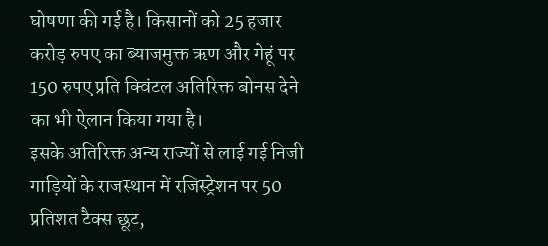घोषणा की गई है। किसानों को 25 हजार करोड़ रुपए का ब्याजमुक्त ऋण और गेहूं पर 150 रुपए प्रति क्विंटल अतिरिक्त बोनस देने का भी ऐलान किया गया है।
इसके अतिरिक्त अन्य राज्यों से लाई गई निजी गाड़ियों के राजस्थान में रजिस्ट्रेशन पर 50 प्रतिशत टैक्स छूट,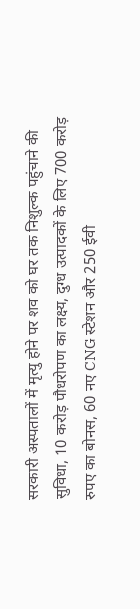सरकारी अस्पतालों में मृत्यु होने पर शव को घर तक निशुल्क पहुंचाने की सुविधा, 10 करोड़ पौधरोपण का लक्ष्य, दुग्ध उत्पादकों के लिए 700 करोड़ रुपए का बोनस, 60 नए CNG स्टेशन और 250 ईवी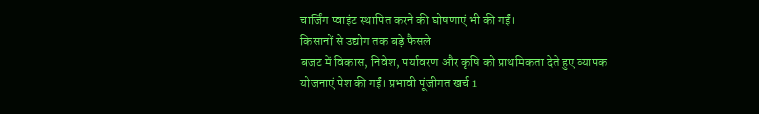चार्जिंग प्वाइंट स्थापित करने की घोषणाएं भी की गईं।
किसानों से उद्योग तक बड़े फैसले
बजट में विकास, निवेश, पर्यावरण और कृषि को प्राथमिकता देते हुए व्यापक योजनाएं पेश की गईं। प्रभावी पूंजीगत खर्च 1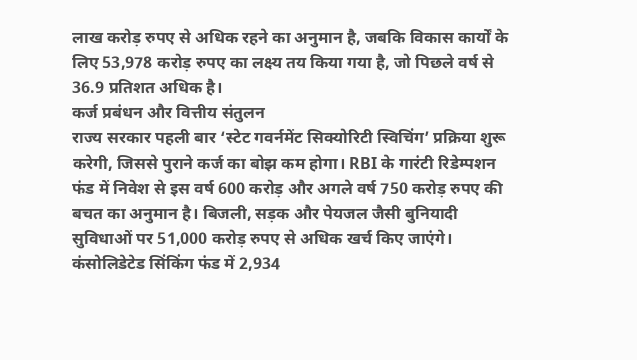लाख करोड़ रुपए से अधिक रहने का अनुमान है, जबकि विकास कार्यों के लिए 53,978 करोड़ रुपए का लक्ष्य तय किया गया है, जो पिछले वर्ष से 36.9 प्रतिशत अधिक है।
कर्ज प्रबंधन और वित्तीय संतुलन
राज्य सरकार पहली बार ‘स्टेट गवर्नमेंट सिक्योरिटी स्विचिंग’ प्रक्रिया शुरू करेगी, जिससे पुराने कर्ज का बोझ कम होगा। RBI के गारंटी रिडेम्पशन फंड में निवेश से इस वर्ष 600 करोड़ और अगले वर्ष 750 करोड़ रुपए की बचत का अनुमान है। बिजली, सड़क और पेयजल जैसी बुनियादी सुविधाओं पर 51,000 करोड़ रुपए से अधिक खर्च किए जाएंगे। कंसोलिडेटेड सिंकिंग फंड में 2,934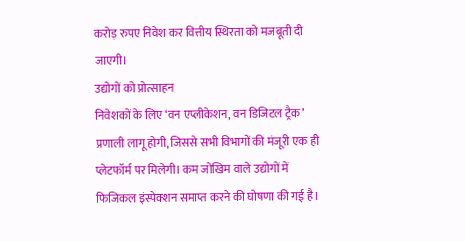करोड़ रुपए निवेश कर वित्तीय स्थिरता को मजबूती दी जाएगी।
उद्योगों को प्रोत्साहन
निवेशकों के लिए ‘वन एप्लीकेशन, वन डिजिटल ट्रैक’ प्रणाली लागू होगी, जिससे सभी विभागों की मंजूरी एक ही प्लेटफॉर्म पर मिलेगी। कम जोखिम वाले उद्योगों में फिजिकल इंस्पेक्शन समाप्त करने की घोषणा की गई है।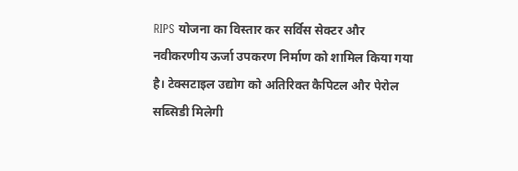RIPS योजना का विस्तार कर सर्विस सेक्टर और नवीकरणीय ऊर्जा उपकरण निर्माण को शामिल किया गया है। टेक्सटाइल उद्योग को अतिरिक्त कैपिटल और पेरोल सब्सिडी मिलेगी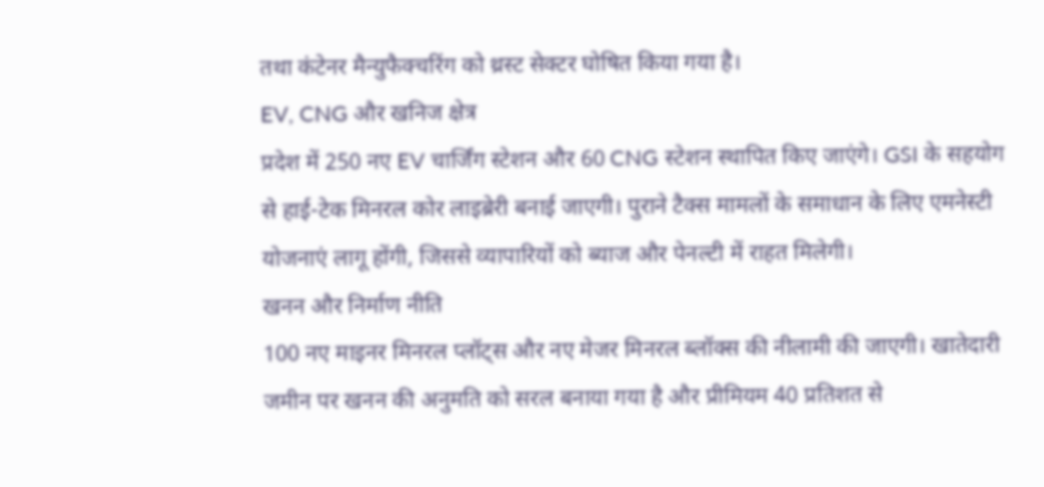तथा कंटेनर मैन्युफैक्चरिंग को थ्रस्ट सेक्टर घोषित किया गया है।
EV, CNG और खनिज क्षेत्र
प्रदेश में 250 नए EV चार्जिंग स्टेशन और 60 CNG स्टेशन स्थापित किए जाएंगे। GSI के सहयोग से हाई-टेक मिनरल कोर लाइब्रेरी बनाई जाएगी। पुराने टैक्स मामलों के समाधान के लिए एमनेस्टी योजनाएं लागू होंगी, जिससे व्यापारियों को ब्याज और पेनल्टी में राहत मिलेगी।
खनन और निर्माण नीति
100 नए माइनर मिनरल प्लॉट्स और नए मेजर मिनरल ब्लॉक्स की नीलामी की जाएगी। खातेदारी जमीन पर खनन की अनुमति को सरल बनाया गया है और प्रीमियम 40 प्रतिशत से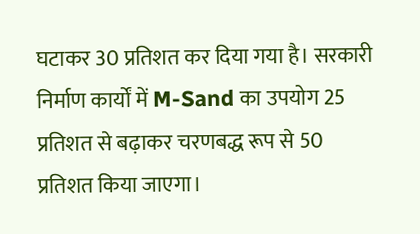घटाकर 30 प्रतिशत कर दिया गया है। सरकारी निर्माण कार्यों में M-Sand का उपयोग 25 प्रतिशत से बढ़ाकर चरणबद्ध रूप से 50 प्रतिशत किया जाएगा।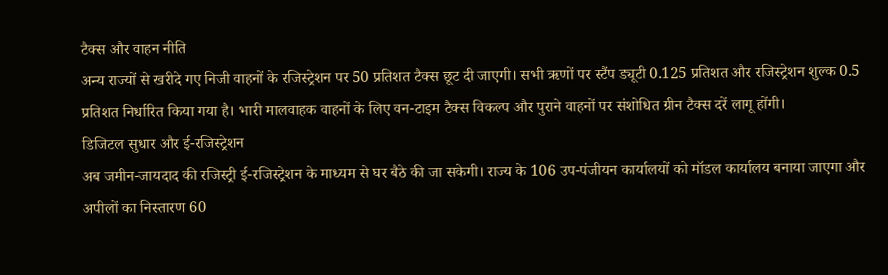टैक्स और वाहन नीति
अन्य राज्यों से खरीदे गए निजी वाहनों के रजिस्ट्रेशन पर 50 प्रतिशत टैक्स छूट दी जाएगी। सभी ऋणों पर स्टैंप ड्यूटी 0.125 प्रतिशत और रजिस्ट्रेशन शुल्क 0.5 प्रतिशत निर्धारित किया गया है। भारी मालवाहक वाहनों के लिए वन-टाइम टैक्स विकल्प और पुराने वाहनों पर संशोधित ग्रीन टैक्स दरें लागू होंगी।
डिजिटल सुधार और ई-रजिस्ट्रेशन
अब जमीन-जायदाद की रजिस्ट्री ई-रजिस्ट्रेशन के माध्यम से घर बैठे की जा सकेगी। राज्य के 106 उप-पंजीयन कार्यालयों को मॉडल कार्यालय बनाया जाएगा और अपीलों का निस्तारण 60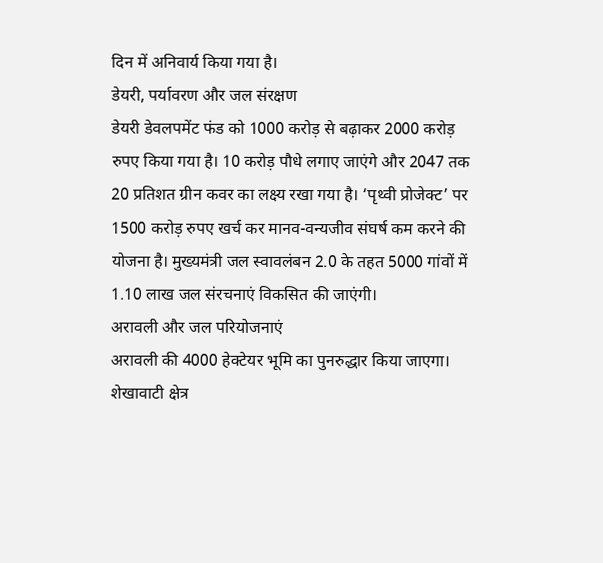दिन में अनिवार्य किया गया है।
डेयरी, पर्यावरण और जल संरक्षण
डेयरी डेवलपमेंट फंड को 1000 करोड़ से बढ़ाकर 2000 करोड़ रुपए किया गया है। 10 करोड़ पौधे लगाए जाएंगे और 2047 तक 20 प्रतिशत ग्रीन कवर का लक्ष्य रखा गया है। ‘पृथ्वी प्रोजेक्ट’ पर 1500 करोड़ रुपए खर्च कर मानव-वन्यजीव संघर्ष कम करने की योजना है। मुख्यमंत्री जल स्वावलंबन 2.0 के तहत 5000 गांवों में 1.10 लाख जल संरचनाएं विकसित की जाएंगी।
अरावली और जल परियोजनाएं
अरावली की 4000 हेक्टेयर भूमि का पुनरुद्धार किया जाएगा। शेखावाटी क्षेत्र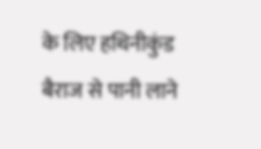के लिए हथिनीकुंड बैराज से पानी लाने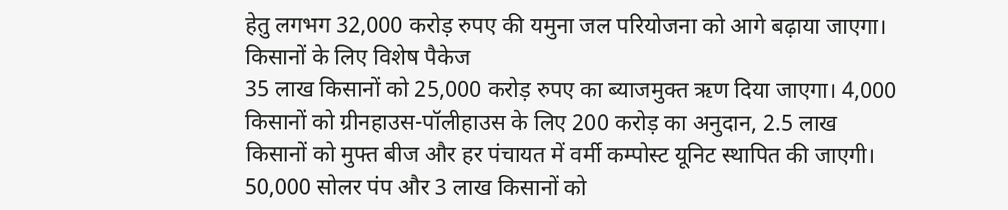हेतु लगभग 32,000 करोड़ रुपए की यमुना जल परियोजना को आगे बढ़ाया जाएगा।
किसानों के लिए विशेष पैकेज
35 लाख किसानों को 25,000 करोड़ रुपए का ब्याजमुक्त ऋण दिया जाएगा। 4,000 किसानों को ग्रीनहाउस-पॉलीहाउस के लिए 200 करोड़ का अनुदान, 2.5 लाख किसानों को मुफ्त बीज और हर पंचायत में वर्मी कम्पोस्ट यूनिट स्थापित की जाएगी। 50,000 सोलर पंप और 3 लाख किसानों को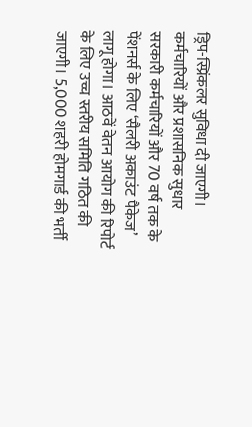ड्रिप-स्प्रिंकलर सुविधा दी जाएगी।
कर्मचारियों और प्रशासनिक सुधार
सरकारी कर्मचारियों और 70 वर्ष तक के पेंशनर्स के लिए ‘सैलरी अकाउंट पैकेज’ लागू होगा। आठवें वेतन आयोग की रिपोर्ट के लिए उच्च स्तरीय समिति गठित की जाएगी। 5,000 शहरी होमगार्ड की भर्ती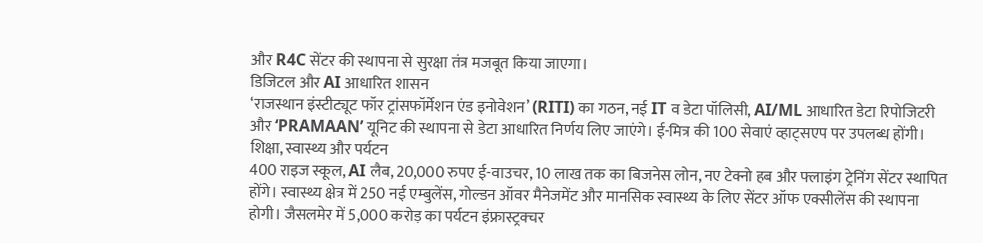और R4C सेंटर की स्थापना से सुरक्षा तंत्र मजबूत किया जाएगा।
डिजिटल और AI आधारित शासन
‘राजस्थान इंस्टीट्यूट फॉर ट्रांसफॉर्मेशन एंड इनोवेशन’ (RITI) का गठन, नई IT व डेटा पॉलिसी, AI/ML आधारित डेटा रिपोजिटरी और ‘PRAMAAN’ यूनिट की स्थापना से डेटा आधारित निर्णय लिए जाएंगे। ई-मित्र की 100 सेवाएं व्हाट्सएप पर उपलब्ध होंगी।
शिक्षा, स्वास्थ्य और पर्यटन
400 राइज स्कूल, AI लैब, 20,000 रुपए ई-वाउचर, 10 लाख तक का बिजनेस लोन, नए टेक्नो हब और फ्लाइंग ट्रेनिंग सेंटर स्थापित होंगे। स्वास्थ्य क्षेत्र में 250 नई एम्बुलेंस, गोल्डन ऑवर मैनेजमेंट और मानसिक स्वास्थ्य के लिए सेंटर ऑफ एक्सीलेंस की स्थापना होगी। जैसलमेर में 5,000 करोड़ का पर्यटन इंफ्रास्ट्रक्चर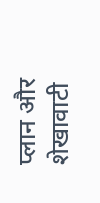प्लान और शेखावाटी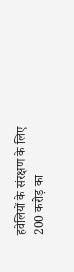हवेलियों के संरक्षण के लिए 200 करोड़ का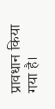प्रावधान किया गया है।